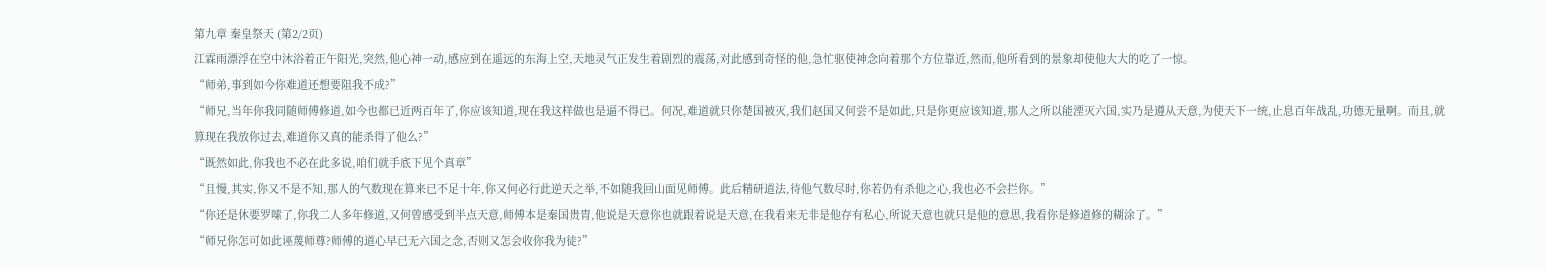第九章 秦皇祭天 (第2/2页)
江霖雨漂浮在空中沐浴着正午阳光,突然,他心神一动,感应到在遥远的东海上空,天地灵气正发生着剧烈的震荡,对此感到奇怪的他,急忙驱使神念向着那个方位靠近,然而,他所看到的景象却使他大大的吃了一惊。
“师弟,事到如今你难道还想要阻我不成?”
“师兄,当年你我同随师傅修道,如今也都已近两百年了,你应该知道,现在我这样做也是逼不得已。何况,难道就只你楚国被灭,我们赵国又何尝不是如此,只是你更应该知道,那人之所以能湮灭六国,实乃是遵从天意,为使天下一统,止息百年战乱,功德无量啊。而且,就算现在我放你过去,难道你又真的能杀得了他么?”
“既然如此,你我也不必在此多说,咱们就手底下见个真章”
“且慢,其实,你又不是不知,那人的气数现在算来已不足十年,你又何必行此逆天之举,不如随我回山面见师傅。此后精研道法,待他气数尽时,你若仍有杀他之心,我也必不会拦你。”
“你还是休要罗嗦了,你我二人多年修道,又何曾感受到半点天意,师傅本是秦国贵胄,他说是天意你也就跟着说是天意,在我看来无非是他存有私心,所说天意也就只是他的意思,我看你是修道修的糊涂了。”
“师兄你怎可如此诬蔑师尊?师傅的道心早已无六国之念,否则又怎会收你我为徒?”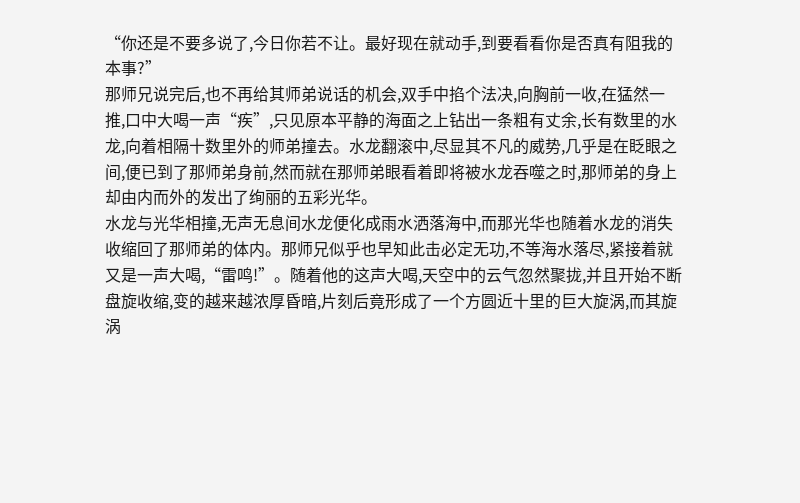“你还是不要多说了,今日你若不让。最好现在就动手,到要看看你是否真有阻我的本事?”
那师兄说完后,也不再给其师弟说话的机会,双手中掐个法决,向胸前一收,在猛然一推,口中大喝一声“疾”,只见原本平静的海面之上钻出一条粗有丈余,长有数里的水龙,向着相隔十数里外的师弟撞去。水龙翻滚中,尽显其不凡的威势,几乎是在眨眼之间,便已到了那师弟身前,然而就在那师弟眼看着即将被水龙吞噬之时,那师弟的身上却由内而外的发出了绚丽的五彩光华。
水龙与光华相撞,无声无息间水龙便化成雨水洒落海中,而那光华也随着水龙的消失收缩回了那师弟的体内。那师兄似乎也早知此击必定无功,不等海水落尽,紧接着就又是一声大喝,“雷鸣!”。随着他的这声大喝,天空中的云气忽然聚拢,并且开始不断盘旋收缩,变的越来越浓厚昏暗,片刻后竟形成了一个方圆近十里的巨大旋涡,而其旋涡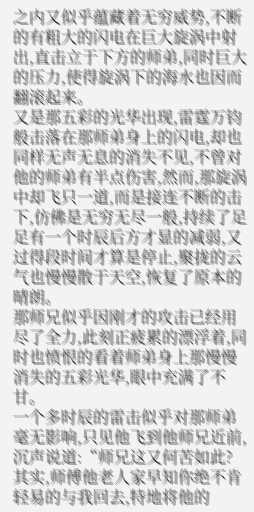之内又似乎蕴藏着无穷威势,不断的有粗大的闪电在巨大旋涡中射出,直击立于下方的师弟,同时巨大的压力,使得旋涡下的海水也因而翻滚起来。
又是那五彩的光华出现,雷霆万钧般击落在那师弟身上的闪电,却也同样无声无息的消失不见,不曾对他的师弟有半点伤害,然而,那旋涡中却飞只一道,而是接连不断的击下,仿佛是无穷无尽一般,持续了足足有一个时辰后方才显的减弱,又过得段时间才算是停止,聚拢的云气也慢慢散于天空,恢复了原本的晴朗。
那师兄似乎因刚才的攻击已经用尽了全力,此刻正疲累的漂浮着,同时也愤恨的看着师弟身上那慢慢消失的五彩光华,眼中充满了不甘。
一个多时辰的雷击似乎对那师弟毫无影响,只见他飞到他师兄近前,沉声说道:“师兄这又何苦如此?其实,师傅他老人家早知你绝不肯轻易的与我回去,特地将他的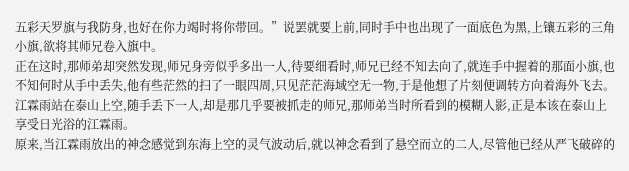五彩天罗旗与我防身,也好在你力竭时将你带回。”说罢就要上前,同时手中也出现了一面底色为黑,上镶五彩的三角小旗,欲将其师兄卷入旗中。
正在这时,那师弟却突然发现,师兄身旁似乎多出一人,待要细看时,师兄已经不知去向了,就连手中握着的那面小旗,也不知何时从手中丢失,他有些茫然的扫了一眼四周,只见茫茫海域空无一物,于是他想了片刻便调转方向着海外飞去。
江霖雨站在泰山上空,随手丢下一人,却是那几乎要被抓走的师兄,那师弟当时所看到的模糊人影,正是本该在泰山上享受日光浴的江霖雨。
原来,当江霖雨放出的神念感觉到东海上空的灵气波动后,就以神念看到了悬空而立的二人,尽管他已经从严飞破碎的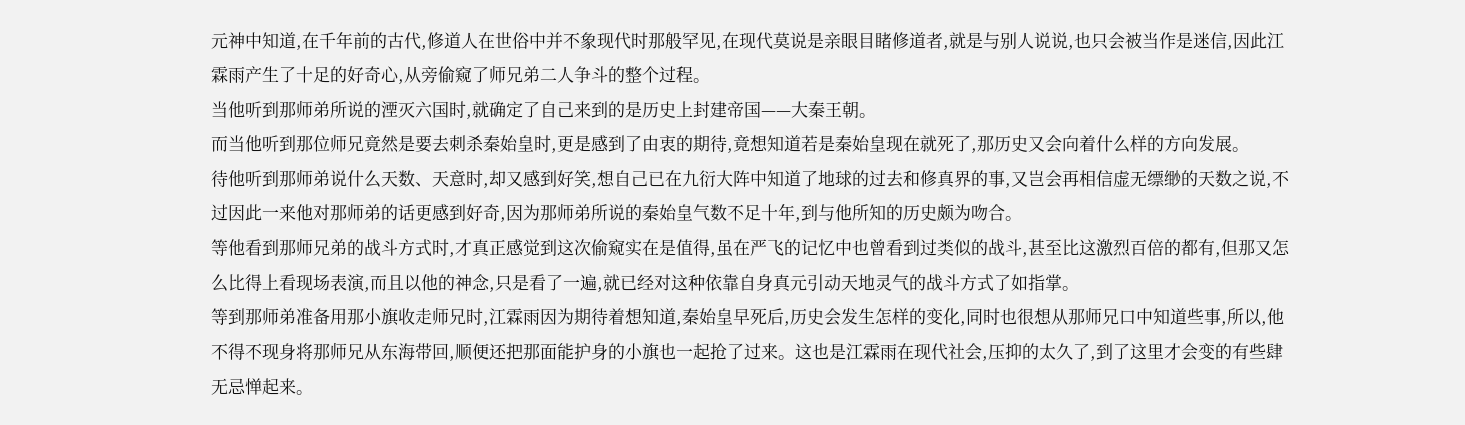元神中知道,在千年前的古代,修道人在世俗中并不象现代时那般罕见,在现代莫说是亲眼目睹修道者,就是与别人说说,也只会被当作是迷信,因此江霖雨产生了十足的好奇心,从旁偷窥了师兄弟二人争斗的整个过程。
当他听到那师弟所说的湮灭六国时,就确定了自己来到的是历史上封建帝国——大秦王朝。
而当他听到那位师兄竟然是要去刺杀秦始皇时,更是感到了由衷的期待,竟想知道若是秦始皇现在就死了,那历史又会向着什么样的方向发展。
待他听到那师弟说什么天数、天意时,却又感到好笑,想自己已在九衍大阵中知道了地球的过去和修真界的事,又岂会再相信虚无缥缈的天数之说,不过因此一来他对那师弟的话更感到好奇,因为那师弟所说的秦始皇气数不足十年,到与他所知的历史颇为吻合。
等他看到那师兄弟的战斗方式时,才真正感觉到这次偷窥实在是值得,虽在严飞的记忆中也曾看到过类似的战斗,甚至比这激烈百倍的都有,但那又怎么比得上看现场表演,而且以他的神念,只是看了一遍,就已经对这种依靠自身真元引动天地灵气的战斗方式了如指掌。
等到那师弟准备用那小旗收走师兄时,江霖雨因为期待着想知道,秦始皇早死后,历史会发生怎样的变化,同时也很想从那师兄口中知道些事,所以,他不得不现身将那师兄从东海带回,顺便还把那面能护身的小旗也一起抢了过来。这也是江霖雨在现代社会,压抑的太久了,到了这里才会变的有些肆无忌惮起来。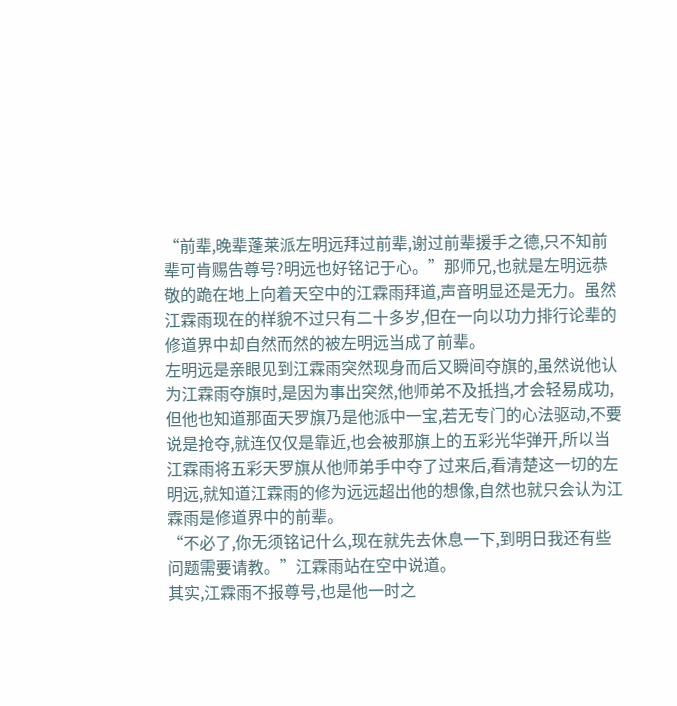“前辈,晚辈蓬莱派左明远拜过前辈,谢过前辈援手之德,只不知前辈可肯赐告尊号?明远也好铭记于心。”那师兄,也就是左明远恭敬的跪在地上向着天空中的江霖雨拜道,声音明显还是无力。虽然江霖雨现在的样貌不过只有二十多岁,但在一向以功力排行论辈的修道界中却自然而然的被左明远当成了前辈。
左明远是亲眼见到江霖雨突然现身而后又瞬间夺旗的,虽然说他认为江霖雨夺旗时,是因为事出突然,他师弟不及抵挡,才会轻易成功,但他也知道那面天罗旗乃是他派中一宝,若无专门的心法驱动,不要说是抢夺,就连仅仅是靠近,也会被那旗上的五彩光华弹开,所以当江霖雨将五彩天罗旗从他师弟手中夺了过来后,看清楚这一切的左明远,就知道江霖雨的修为远远超出他的想像,自然也就只会认为江霖雨是修道界中的前辈。
“不必了,你无须铭记什么,现在就先去休息一下,到明日我还有些问题需要请教。”江霖雨站在空中说道。
其实,江霖雨不报尊号,也是他一时之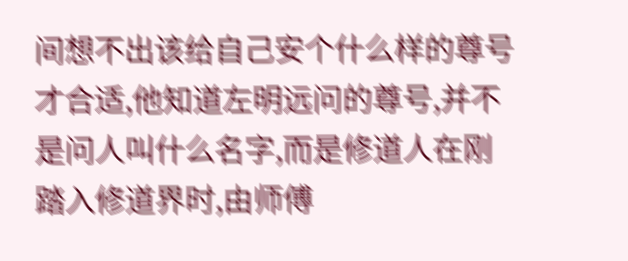间想不出该给自己安个什么样的尊号才合适,他知道左明远问的尊号,并不是问人叫什么名字,而是修道人在刚踏入修道界时,由师傅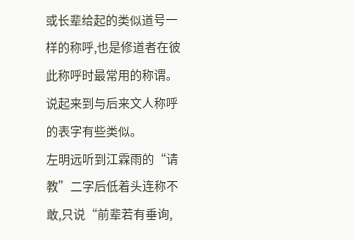或长辈给起的类似道号一样的称呼,也是修道者在彼此称呼时最常用的称谓。说起来到与后来文人称呼的表字有些类似。
左明远听到江霖雨的“请教”二字后低着头连称不敢,只说“前辈若有垂询,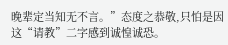晚辈定当知无不言。”态度之恭敬,只怕是因这“请教”二字感到诚惶诚恐。